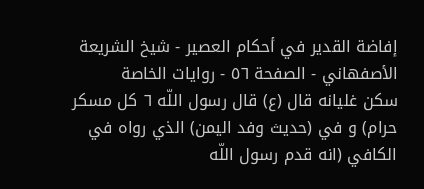إفاضة القدير في أحكام العصير - شيخ الشريعة الأصفهاني - الصفحة ٥٦ - روايات الخاصة
سكن غليانه قال (ع) قال رسول اللّه ٦ كل مسكر حرام) و في (حديث وفد اليمن) الذي رواه في الكافي (انه قدم رسول اللّه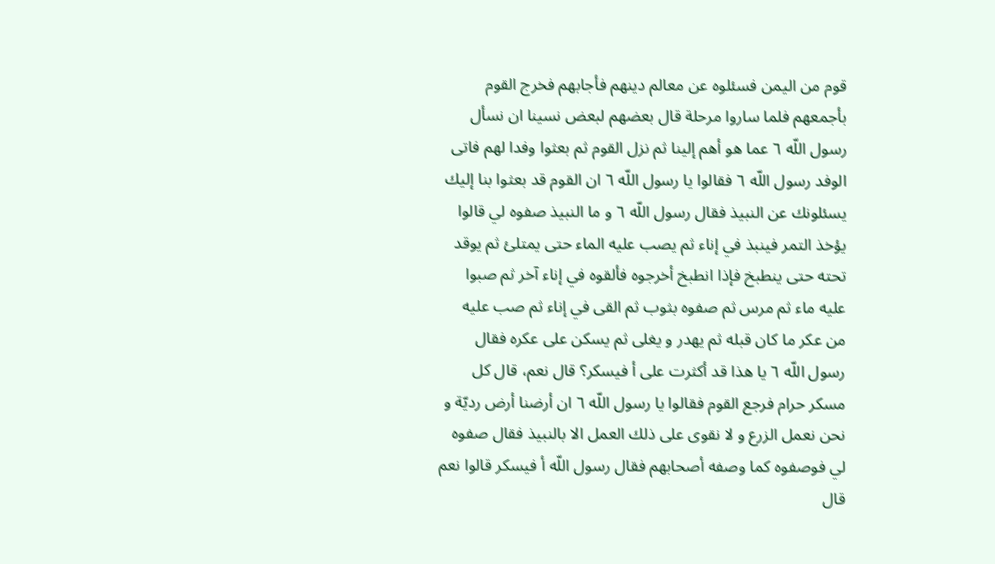قوم من اليمن فسئلوه عن معالم دينهم فأجابهم فخرج القوم بأجمعهم فلما ساروا مرحلة قال بعضهم لبعض نسينا ان نسأل رسول اللّه ٦ عما هو أهم إلينا ثم نزل القوم ثم بعثوا وفدا لهم فاتى الوفد رسول اللّه ٦ فقالوا يا رسول اللّه ٦ ان القوم قد بعثوا بنا إليك يسئلونك عن النبيذ فقال رسول اللّه ٦ و ما النبيذ صفوه لي قالوا يؤخذ التمر فينبذ في إناء ثم يصب عليه الماء حتى يمتلئ ثم يوقد تحته حتى ينطبخ فإذا انطبخ أخرجوه فألقوه في إناء آخر ثم صبوا عليه ماء ثم مرس ثم صفوه بثوب ثم القى في إناء ثم صب عليه من عكر ما كان قبله ثم يهدر و يغلى ثم يسكن على عكره فقال رسول اللّه ٦ يا هذا قد أكثرت على أ فيسكر؟ قال نعم، قال كل مسكر حرام فرجع القوم فقالوا يا رسول اللّه ٦ ان أرضنا أرض رديّة و نحن نعمل الزرع و لا نقوى على ذلك العمل الا بالنبيذ فقال صفوه لي فوصفوه كما وصفه أصحابهم فقال رسول اللّه أ فيسكر قالوا نعم قال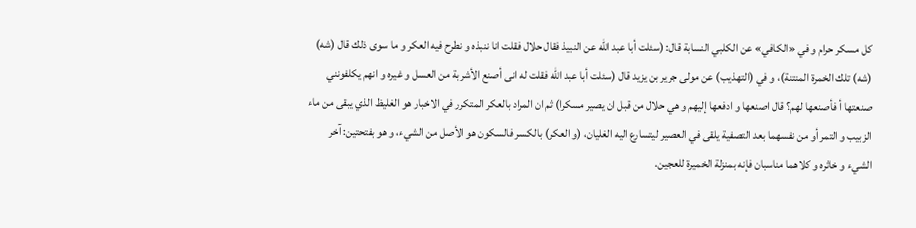كل مسكر حرام و في «الكافي» عن الكلبي النسابة قال: (سئلت أبا عبد اللّه عن النبيذ فقال حلال فقلت انا ننبذه و نطرح فيه العكر و ما سوى ذلك قال (شه) (شه) تلك الخمرة المنتنة)، و في (التهذيب) عن مولى جرير بن يزيد قال (سئلت أبا عبد اللّه فقلت له انى أصنع الأشربة من العسل و غيره و انهم يكلفونني صنعتها أ فأصنعها لهم؟ قال اصنعها و ادفعها إليهم و هي حلال من قبل ان يصير مسكرا) ثم ان المراد بالعكر المتكرر في الاخبار هو الغليظ الذي يبقى من ماء الزبيب و التمر أو من نفسهما بعد التصفية يلقى في العصير ليتسارع اليه الغليان، (و العكر) بالكسر فالسكون هو الأصل من الشيء، و هو بفتحتين: آخر الشيء و خاثره و كلاهما مناسبان فإنه بمنزلة الخميرة للعجين.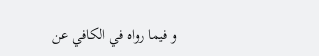و فيما رواه في الكافي عن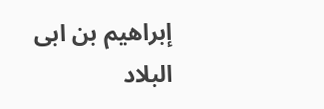إبراهيم بن ابى البلاد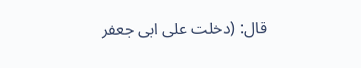قال: (دخلت على ابى جعفر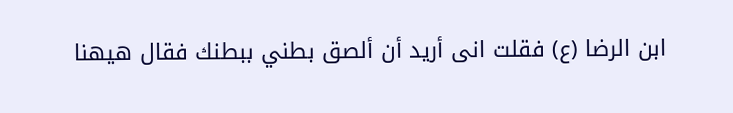ابن الرضا (ع) فقلت انى أريد أن ألصق بطني ببطنك فقال هيهنا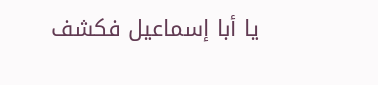يا أبا إسماعيل فكشف